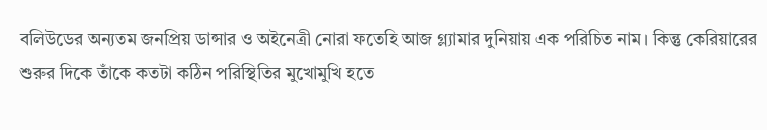বলিউডের অন্যতম জনপ্রিয় ডান্সার ও অইনেত্রী নোরা ফতেহি আজ গ্ল্যামার দুনিয়ায় এক পরিচিত নাম। কিন্তু কেরিয়ারের শুরুর দিকে তাঁকে কতটা কঠিন পরিস্থিতির মুখোমুখি হতে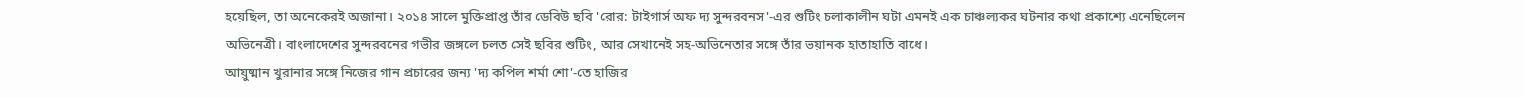হয়েছিল, তা অনেকেরই অজানা। ২০১৪ সালে মুক্তিপ্রাপ্ত তাঁর ডেবিউ ছবি 'রোর: টাইগার্স অফ দ্য সুন্দরবনস'-এর শুটিং চলাকালীন ঘটা এমনই এক চাঞ্চল্যকর ঘটনার কথা প্রকাশ্যে এনেছিলেন অভিনেত্রী। বাংলাদেশের সুন্দরবনের গভীর জঙ্গলে চলত সেই ছবির শুটিং, আর সেখানেই সহ-অভিনেতার সঙ্গে তাঁর ভয়ানক হাতাহাতি বাধে।
আয়ুষ্মান খুরানার সঙ্গে নিজের গান প্রচারের জন্য 'দ্য কপিল শর্মা শো'-তে হাজির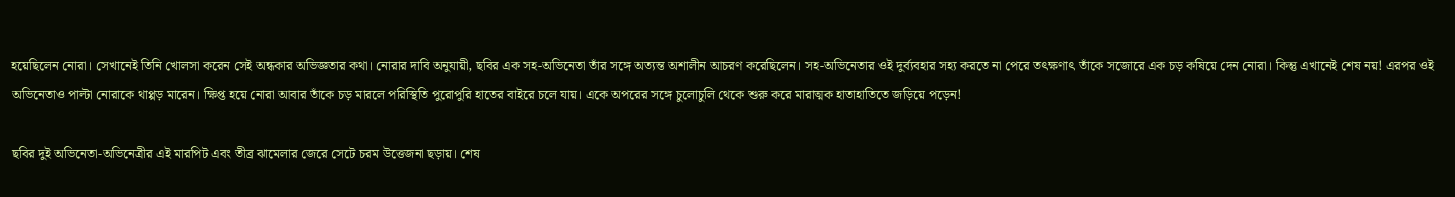হয়েছিলেন নোরা। সেখানেই তিনি খোলসা করেন সেই অন্ধকার অভিজ্ঞতার কথা। নোরার দাবি অনুযায়ী, ছবির এক সহ-অভিনেতা তাঁর সঙ্গে অত্যন্ত অশালীন আচরণ করেছিলেন। সহ-অভিনেতার ওই দুর্ব্যবহার সহ্য করতে না পেরে তৎক্ষণাৎ তাঁকে সজোরে এক চড় কষিয়ে দেন নোরা। কিন্তু এখানেই শেষ নয়! এরপর ওই অভিনেতাও পাল্টা নোরাকে থাপ্পড় মারেন। ক্ষিপ্ত হয়ে নোরা আবার তাঁকে চড় মারলে পরিস্থিতি পুরোপুরি হাতের বাইরে চলে যায়। একে অপরের সঙ্গে চুলোচুলি থেকে শুরু করে মারাত্মক হাতাহাতিতে জড়িয়ে পড়েন!

ছবির দুই অভিনেতা-অভিনেত্রীর এই মারপিট এবং তীব্র ঝামেলার জেরে সেটে চরম উত্তেজনা ছড়ায়। শেষ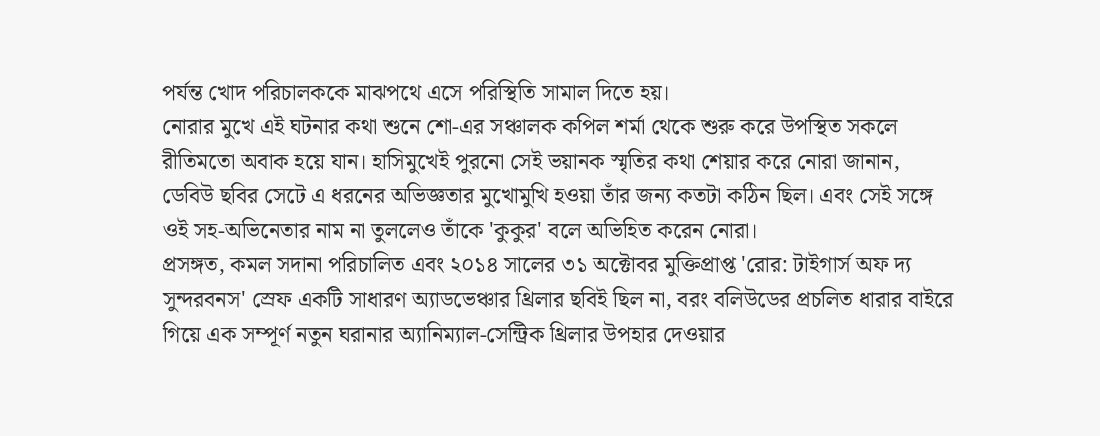পর্যন্ত খোদ পরিচালককে মাঝপথে এসে পরিস্থিতি সামাল দিতে হয়।
নোরার মুখে এই ঘটনার কথা শুনে শো-এর সঞ্চালক কপিল শর্মা থেকে শুরু করে উপস্থিত সকলে রীতিমতো অবাক হয়ে যান। হাসিমুখেই পুরনো সেই ভয়ানক স্মৃতির কথা শেয়ার করে নোরা জানান, ডেবিউ ছবির সেটে এ ধরনের অভিজ্ঞতার মুখোমুখি হওয়া তাঁর জন্য কতটা কঠিন ছিল। এবং সেই সঙ্গে ওই সহ-অভিনেতার নাম না তুললেও তাঁকে 'কুকুর' বলে অভিহিত করেন নোরা।
প্রসঙ্গত, কমল সদানা পরিচালিত এবং ২০১৪ সালের ৩১ অক্টোবর মুক্তিপ্রাপ্ত 'রোর: টাইগার্স অফ দ্য সুন্দরবনস' স্রেফ একটি সাধারণ অ্যাডভেঞ্চার থ্রিলার ছবিই ছিল না, বরং বলিউডের প্রচলিত ধারার বাইরে গিয়ে এক সম্পূর্ণ নতুন ঘরানার অ্যানিম্যাল-সেন্ট্রিক থ্রিলার উপহার দেওয়ার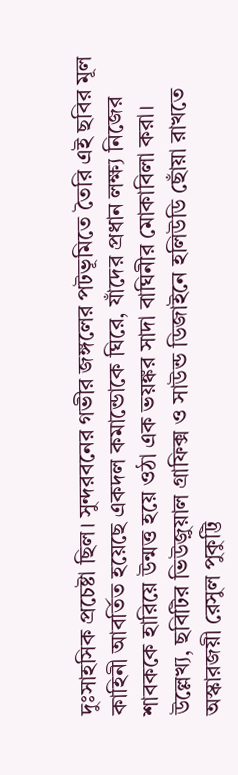দুঃসাহসিক প্রচেষ্টা ছিল। সুন্দরবনের গভীর জঙ্গলের পটভূমিতে তৈরি এই ছবির মূল কাহিনী আবর্তিত হয়েছে একদল কমান্ডোকে ঘিরে, যাঁদের প্রধান লক্ষ্য নিজের শাবককে হারিয়ে উন্মত্ত হয়ে ওঠা এক ভয়ঙ্কর সাদা বাঘিনীর মোকাবিলা করা। উল্লেখ্য, ছবিটির ভিউজ়ুয়াল গ্রাফিক্স ও সাউন্ড ডিজাইনে হলিউডি ছোঁয়া রাখতে অস্কারজয়ী রেসুল পুকুট্টি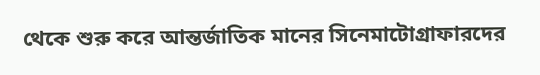থেকে শুরু করে আন্তর্জাতিক মানের সিনেমাটোগ্রাফারদের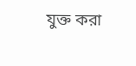যুক্ত করা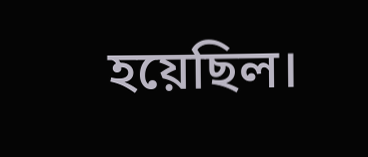হয়েছিল।